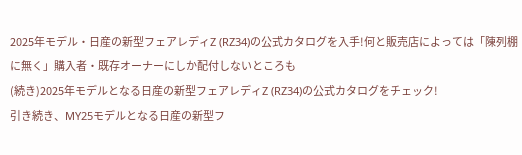2025年モデル・日産の新型フェアレディZ (RZ34)の公式カタログを入手!何と販売店によっては「陳列棚に無く」購入者・既存オーナーにしか配付しないところも
(続き)2025年モデルとなる日産の新型フェアレディZ (RZ34)の公式カタログをチェック!
引き続き、MY25モデルとなる日産の新型フ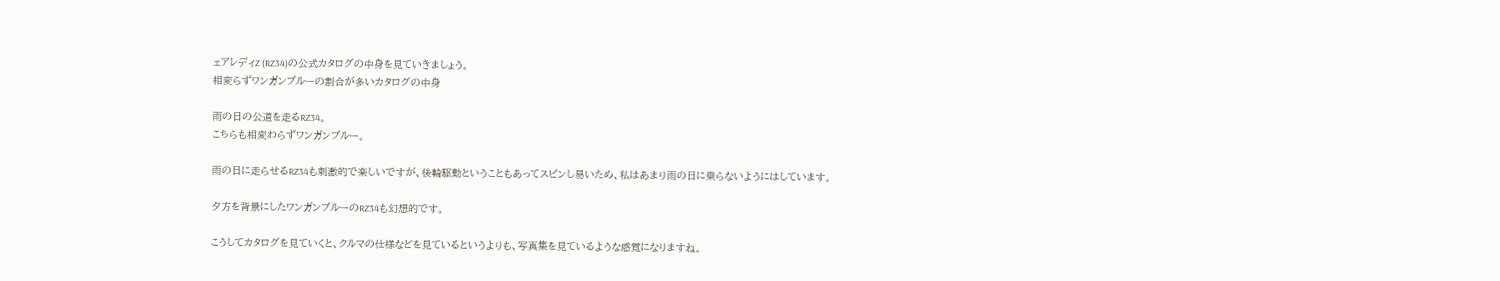ェアレディZ (RZ34)の公式カタログの中身を見ていきましょう。
相変らずワンガンブルーの割合が多いカタログの中身

雨の日の公道を走るRZ34。
こちらも相変わらずワンガンブルー。

雨の日に走らせるRZ34も刺激的で楽しいですが、後輪駆動ということもあってスピンし易いため、私はあまり雨の日に乗らないようにはしています。

夕方を背景にしたワンガンブルーのRZ34も幻想的です。

こうしてカタログを見ていくと、クルマの仕様などを見ているというよりも、写真集を見ているような感覚になりますね。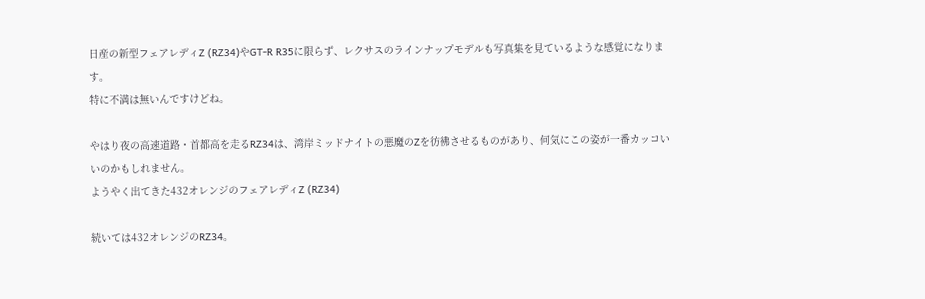日産の新型フェアレディZ (RZ34)やGT-R R35に限らず、レクサスのラインナップモデルも写真集を見ているような感覚になります。
特に不満は無いんですけどね。

やはり夜の高速道路・首都高を走るRZ34は、湾岸ミッドナイトの悪魔のZを彷彿させるものがあり、何気にこの姿が一番カッコいいのかもしれません。
ようやく出てきた432オレンジのフェアレディZ (RZ34)

続いては432オレンジのRZ34。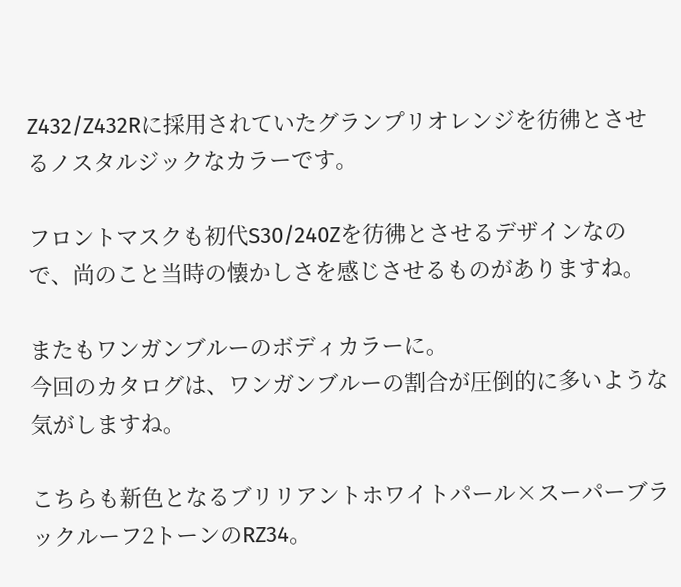Z432/Z432Rに採用されていたグランプリオレンジを彷彿とさせるノスタルジックなカラーです。

フロントマスクも初代S30/240Zを彷彿とさせるデザインなので、尚のこと当時の懐かしさを感じさせるものがありますね。

またもワンガンブルーのボディカラーに。
今回のカタログは、ワンガンブルーの割合が圧倒的に多いような気がしますね。

こちらも新色となるブリリアントホワイトパール×スーパーブラックルーフ2トーンのRZ34。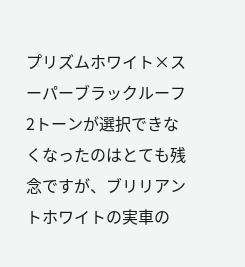プリズムホワイト×スーパーブラックルーフ2トーンが選択できなくなったのはとても残念ですが、ブリリアントホワイトの実車の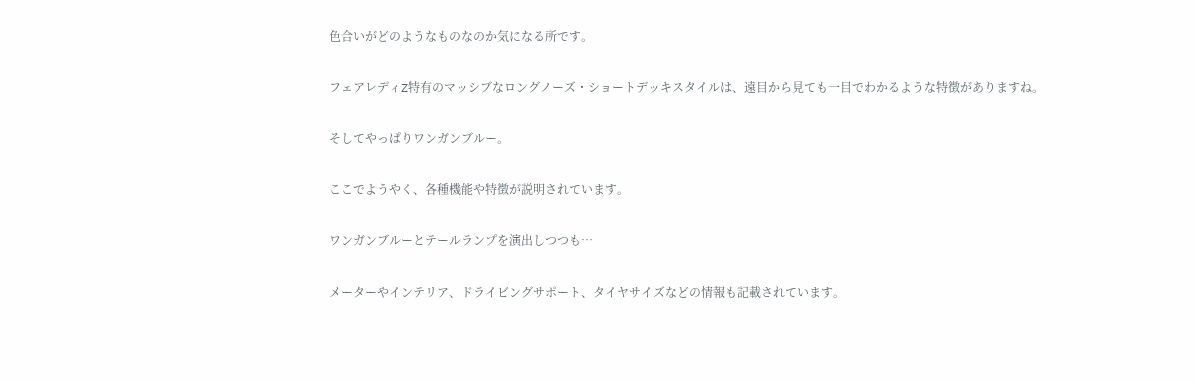色合いがどのようなものなのか気になる所です。

フェアレディZ特有のマッシブなロングノーズ・ショートデッキスタイルは、遠目から見ても一目でわかるような特徴がありますね。

そしてやっぱりワンガンブルー。

ここでようやく、各種機能や特徴が説明されています。

ワンガンブルーとテールランプを演出しつつも…

メーターやインテリア、ドライビングサポート、タイヤサイズなどの情報も記載されています。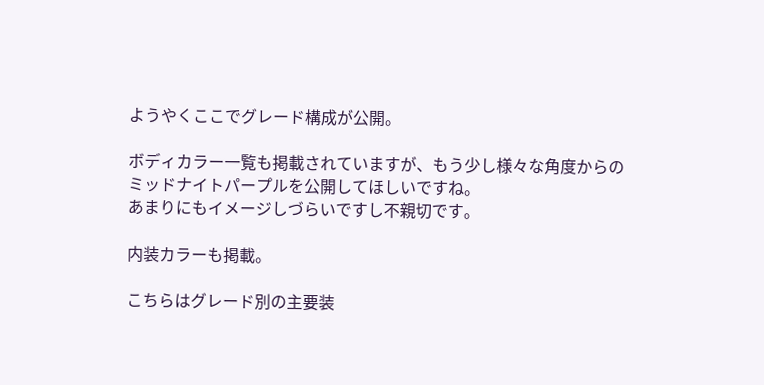ようやくここでグレード構成が公開。

ボディカラー一覧も掲載されていますが、もう少し様々な角度からのミッドナイトパープルを公開してほしいですね。
あまりにもイメージしづらいですし不親切です。

内装カラーも掲載。

こちらはグレード別の主要装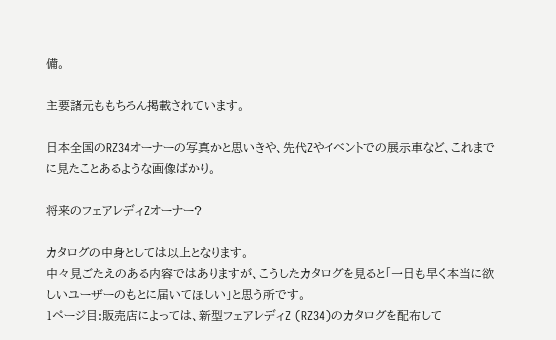備。

主要諸元ももちろん掲載されています。

日本全国のRZ34オーナーの写真かと思いきや、先代Zやイベントでの展示車など、これまでに見たことあるような画像ばかり。

将来のフェアレディZオーナー?

カタログの中身としては以上となります。
中々見ごたえのある内容ではありますが、こうしたカタログを見ると「一日も早く本当に欲しいユーザーのもとに届いてほしい」と思う所です。
1ページ目:販売店によっては、新型フェアレディZ (RZ34)のカタログを配布して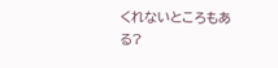くれないところもある?